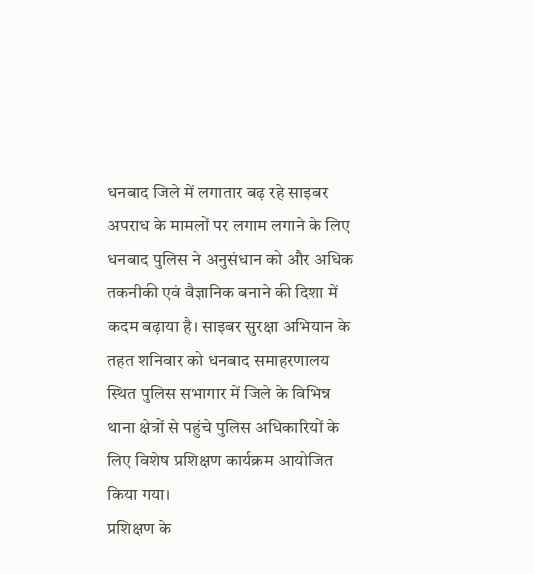धनबाद जिले में लगातार बढ़ रहे साइबर अपराध के मामलों पर लगाम लगाने के लिए धनबाद पुलिस ने अनुसंधान को और अधिक तकनीकी एवं वैज्ञानिक बनाने की दिशा में कदम बढ़ाया है। साइबर सुरक्षा अभियान के तहत शनिवार को धनबाद समाहरणालय स्थित पुलिस सभागार में जिले के विभिन्न थाना क्षेत्रों से पहुंचे पुलिस अधिकारियों के लिए विशेष प्रशिक्षण कार्यक्रम आयोजित किया गया।
प्रशिक्षण के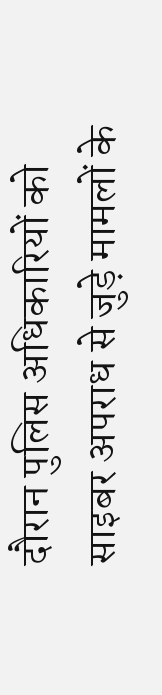दौरान पुलिस अधिकारियों को साइबर अपराध से जुड़े मामलों के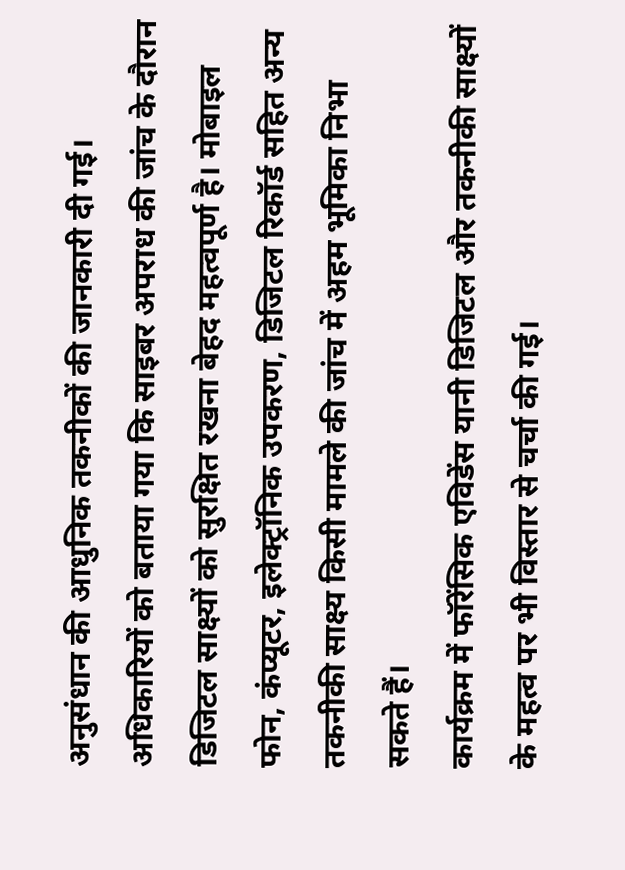अनुसंधान की आधुनिक तकनीकों की जानकारी दी गई। अधिकारियों को बताया गया कि साइबर अपराध की जांच के दौरान डिजिटल साक्ष्यों को सुरक्षित रखना बेहद महत्वपूर्ण है। मोबाइल फोन, कंप्यूटर, इलेक्ट्रॉनिक उपकरण, डिजिटल रिकॉर्ड सहित अन्य तकनीकी साक्ष्य किसी मामले की जांच में अहम भूमिका निभा सकते हैं।
कार्यक्रम में फॉरेंसिक एविडेंस यानी डिजिटल और तकनीकी साक्ष्यों के महत्व पर भी विस्तार से चर्चा की गई।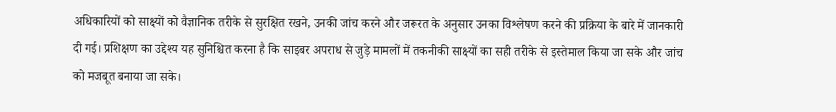अधिकारियों को साक्ष्यों को वैज्ञानिक तरीके से सुरक्षित रखने, उनकी जांच करने और जरूरत के अनुसार उनका विश्लेषण करने की प्रक्रिया के बारे में जानकारी दी गई। प्रशिक्षण का उद्देश्य यह सुनिश्चित करना है कि साइबर अपराध से जुड़े मामलों में तकनीकी साक्ष्यों का सही तरीके से इस्तेमाल किया जा सके और जांच को मजबूत बनाया जा सके।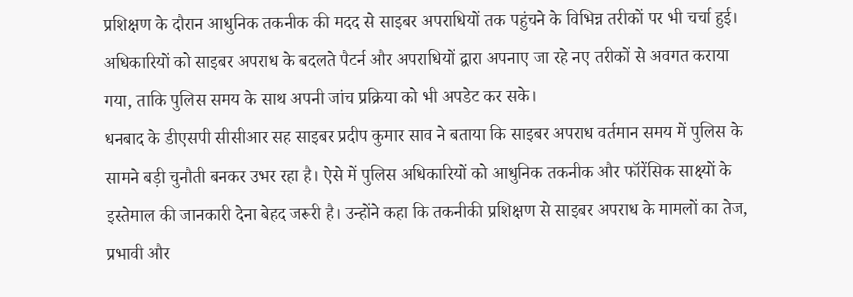प्रशिक्षण के दौरान आधुनिक तकनीक की मदद से साइबर अपराधियों तक पहुंचने के विभिन्न तरीकों पर भी चर्चा हुई। अधिकारियों को साइबर अपराध के बदलते पैटर्न और अपराधियों द्वारा अपनाए जा रहे नए तरीकों से अवगत कराया गया, ताकि पुलिस समय के साथ अपनी जांच प्रक्रिया को भी अपडेट कर सके।
धनबाद के डीएसपी सीसीआर सह साइबर प्रदीप कुमार साव ने बताया कि साइबर अपराध वर्तमान समय में पुलिस के सामने बड़ी चुनौती बनकर उभर रहा है। ऐसे में पुलिस अधिकारियों को आधुनिक तकनीक और फॉरेंसिक साक्ष्यों के इस्तेमाल की जानकारी देना बेहद जरूरी है। उन्होंने कहा कि तकनीकी प्रशिक्षण से साइबर अपराध के मामलों का तेज, प्रभावी और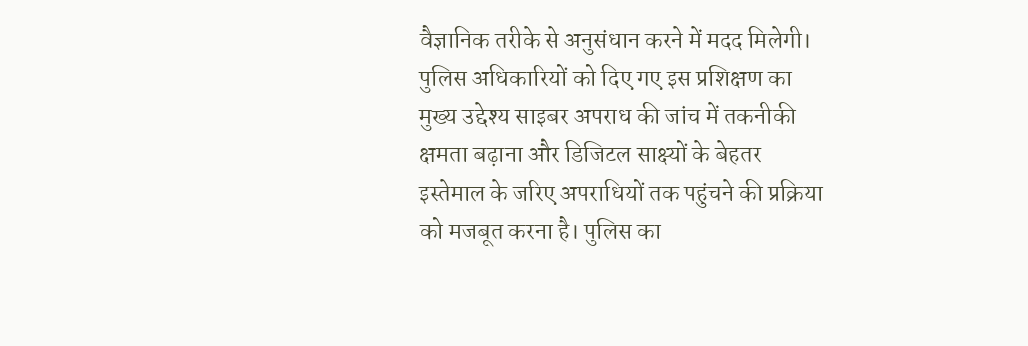वैज्ञानिक तरीके से अनुसंधान करने में मदद मिलेगी।
पुलिस अधिकारियों को दिए गए इस प्रशिक्षण का मुख्य उद्देश्य साइबर अपराध की जांच में तकनीकी क्षमता बढ़ाना और डिजिटल साक्ष्यों के बेहतर इस्तेमाल के जरिए अपराधियों तक पहुंचने की प्रक्रिया को मजबूत करना है। पुलिस का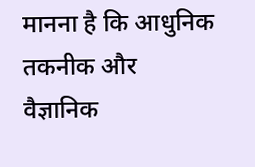मानना है कि आधुनिक तकनीक और वैज्ञानिक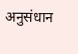अनुसंधान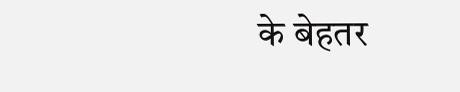के बेहतर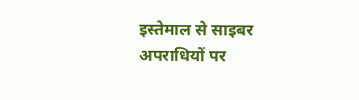इस्तेमाल से साइबर अपराधियों पर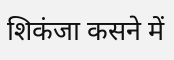शिकंजा कसने में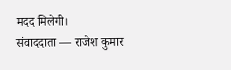मदद मिलेगी।
संवाददाता — राजेश कुमार